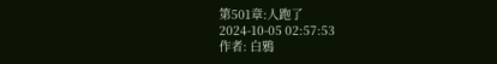第501章:人跑了
2024-10-05 02:57:53
作者: 白鴉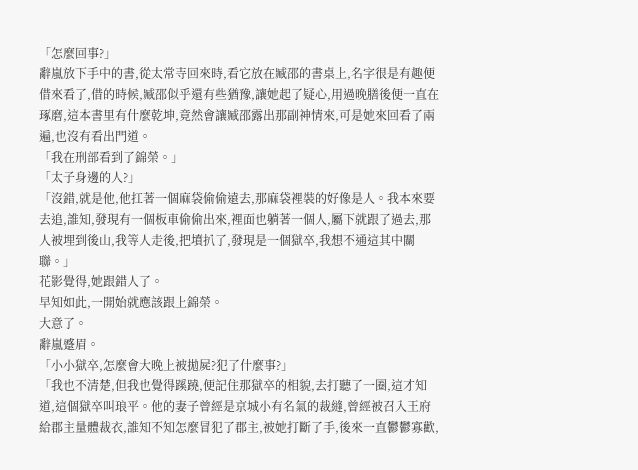「怎麼回事?」
辭嵐放下手中的書,從太常寺回來時,看它放在臧邵的書桌上,名字很是有趣便借來看了,借的時候,臧邵似乎還有些猶豫,讓她起了疑心,用過晚膳後便一直在琢磨,這本書里有什麼乾坤,竟然會讓臧邵露出那副神情來,可是她來回看了兩遍,也沒有看出門道。
「我在刑部看到了錦榮。」
「太子身邊的人?」
「沒錯,就是他,他扛著一個麻袋偷偷遠去,那麻袋裡裝的好像是人。我本來要去追,誰知,發現有一個板車偷偷出來,裡面也躺著一個人,屬下就跟了過去,那人被埋到後山,我等人走後,把墳扒了,發現是一個獄卒,我想不通這其中關聯。」
花影覺得,她跟錯人了。
早知如此,一開始就應該跟上錦榮。
大意了。
辭嵐蹙眉。
「小小獄卒,怎麼會大晚上被拋屍?犯了什麼事?」
「我也不清楚,但我也覺得蹊蹺,便記住那獄卒的相貌,去打聽了一圈,這才知道,這個獄卒叫琅平。他的妻子曾經是京城小有名氣的裁縫,曾經被召入王府給郡主量體裁衣,誰知不知怎麼冒犯了郡主,被她打斷了手,後來一直鬱鬱寡歡,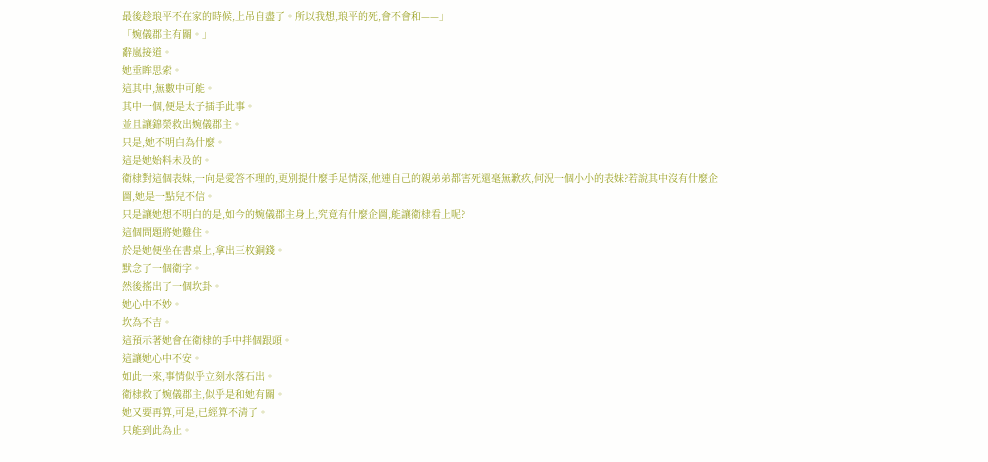最後趁琅平不在家的時候,上吊自盡了。所以我想,琅平的死,會不會和——」
「婉儀郡主有關。」
辭嵐接道。
她垂眸思索。
這其中,無數中可能。
其中一個,便是太子插手此事。
並且讓錦榮救出婉儀郡主。
只是,她不明白為什麼。
這是她始料未及的。
衛棣對這個表妹,一向是愛答不理的,更別提什麼手足情深,他連自己的親弟弟都害死還毫無歉疚,何況一個小小的表妹?若說其中沒有什麼企圖,她是一點兒不信。
只是讓她想不明白的是,如今的婉儀郡主身上,究竟有什麼企圖,能讓衛棣看上呢?
這個問題將她難住。
於是她便坐在書桌上,拿出三枚銅錢。
默念了一個衛字。
然後搖出了一個坎卦。
她心中不妙。
坎為不吉。
這預示著她會在衛棣的手中拌個跟頭。
這讓她心中不安。
如此一來,事情似乎立刻水落石出。
衛棣救了婉儀郡主,似乎是和她有關。
她又要再算,可是,已經算不清了。
只能到此為止。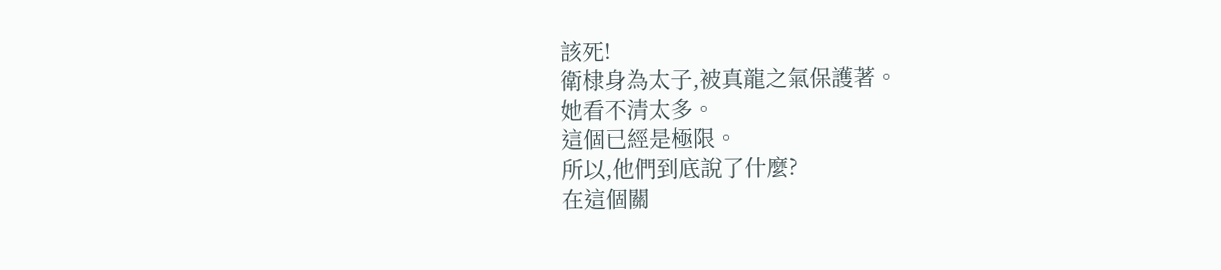該死!
衛棣身為太子,被真龍之氣保護著。
她看不清太多。
這個已經是極限。
所以,他們到底說了什麼?
在這個關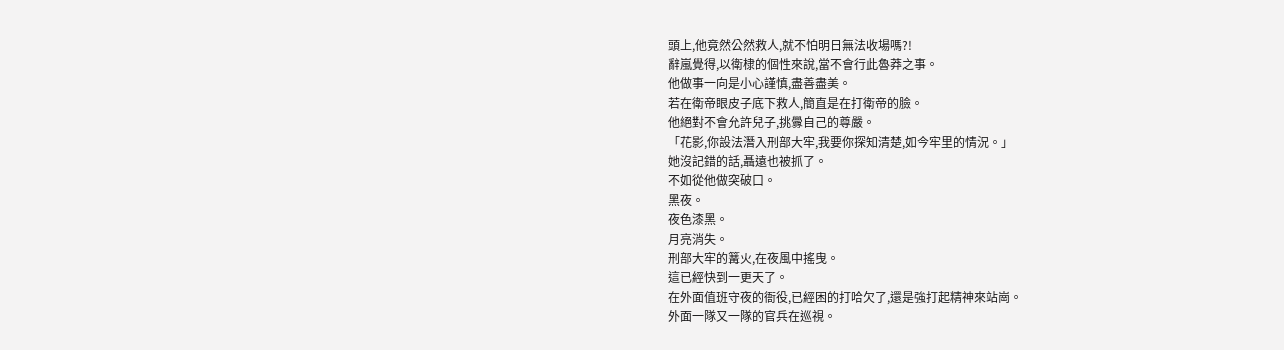頭上,他竟然公然救人,就不怕明日無法收場嗎?!
辭嵐覺得,以衛棣的個性來說,當不會行此魯莽之事。
他做事一向是小心謹慎,盡善盡美。
若在衛帝眼皮子底下救人,簡直是在打衛帝的臉。
他絕對不會允許兒子,挑釁自己的尊嚴。
「花影,你設法潛入刑部大牢,我要你探知清楚,如今牢里的情況。」
她沒記錯的話,聶遠也被抓了。
不如從他做突破口。
黑夜。
夜色漆黑。
月亮消失。
刑部大牢的篝火,在夜風中搖曳。
這已經快到一更天了。
在外面值班守夜的衙役,已經困的打哈欠了,還是強打起精神來站崗。
外面一隊又一隊的官兵在巡視。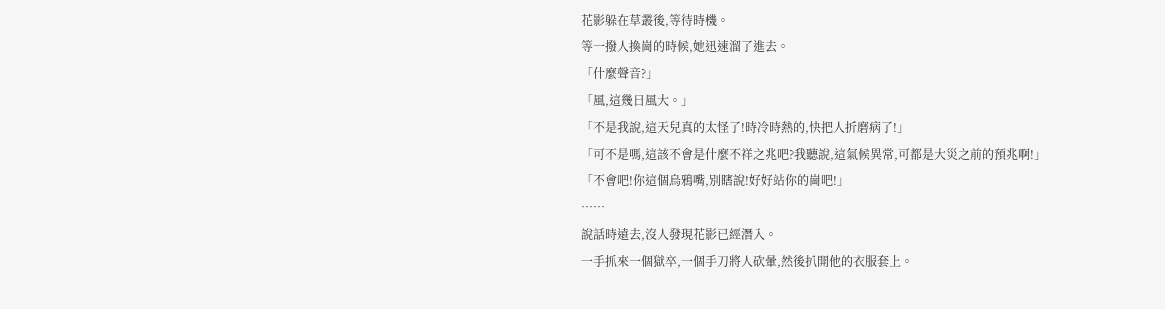花影躲在草叢後,等待時機。
等一撥人換崗的時候,她迅速溜了進去。
「什麼聲音?」
「風,這幾日風大。」
「不是我說,這天兒真的太怪了!時冷時熱的,快把人折磨病了!」
「可不是嗎,這該不會是什麼不祥之兆吧?我聽說,這氣候異常,可都是大災之前的預兆啊!」
「不會吧!你這個烏鴉嘴,別瞎說!好好站你的崗吧!」
……
說話時遠去,沒人發現花影已經潛入。
一手抓來一個獄卒,一個手刀將人砍暈,然後扒開他的衣服套上。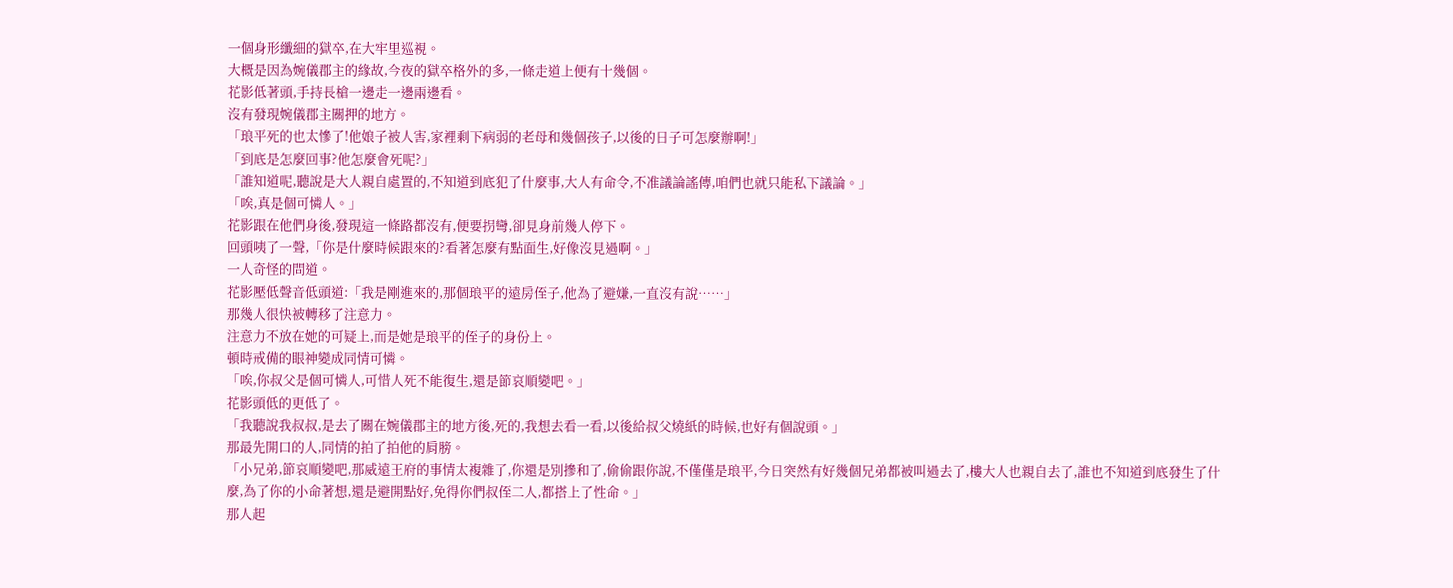一個身形纖細的獄卒,在大牢里巡視。
大概是因為婉儀郡主的緣故,今夜的獄卒格外的多,一條走道上便有十幾個。
花影低著頭,手持長槍一邊走一邊兩邊看。
沒有發現婉儀郡主關押的地方。
「琅平死的也太慘了!他娘子被人害,家裡剩下病弱的老母和幾個孩子,以後的日子可怎麼辦啊!」
「到底是怎麼回事?他怎麼會死呢?」
「誰知道呢,聽說是大人親自處置的,不知道到底犯了什麼事,大人有命令,不准議論謠傳,咱們也就只能私下議論。」
「唉,真是個可憐人。」
花影跟在他們身後,發現這一條路都沒有,便要拐彎,卻見身前幾人停下。
回頭咦了一聲,「你是什麼時候跟來的?看著怎麼有點面生,好像沒見過啊。」
一人奇怪的問道。
花影壓低聲音低頭道:「我是剛進來的,那個琅平的遠房侄子,他為了避嫌,一直沒有說……」
那幾人很快被轉移了注意力。
注意力不放在她的可疑上,而是她是琅平的侄子的身份上。
頓時戒備的眼神變成同情可憐。
「唉,你叔父是個可憐人,可惜人死不能復生,還是節哀順變吧。」
花影頭低的更低了。
「我聽說我叔叔,是去了關在婉儀郡主的地方後,死的,我想去看一看,以後給叔父燒紙的時候,也好有個說頭。」
那最先開口的人,同情的拍了拍他的肩膀。
「小兄弟,節哀順變吧,那威遠王府的事情太複雜了,你還是別摻和了,偷偷跟你說,不僅僅是琅平,今日突然有好幾個兄弟都被叫過去了,樓大人也親自去了,誰也不知道到底發生了什麼,為了你的小命著想,還是避開點好,免得你們叔侄二人,都搭上了性命。」
那人起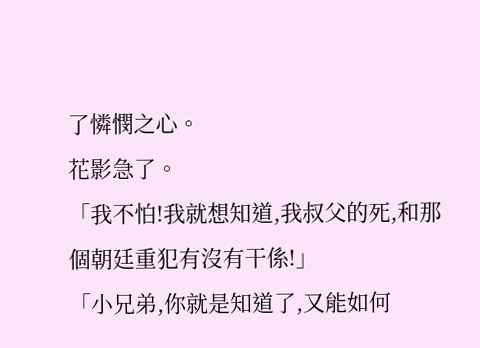了憐憫之心。
花影急了。
「我不怕!我就想知道,我叔父的死,和那個朝廷重犯有沒有干係!」
「小兄弟,你就是知道了,又能如何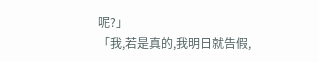呢?」
「我,若是真的,我明日就告假,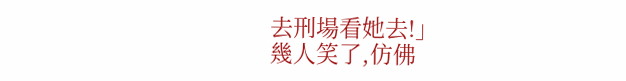去刑場看她去!」
幾人笑了,仿佛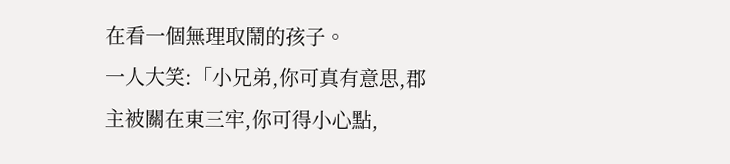在看一個無理取鬧的孩子。
一人大笑:「小兄弟,你可真有意思,郡主被關在東三牢,你可得小心點,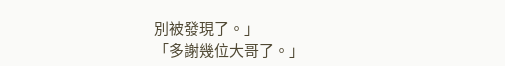別被發現了。」
「多謝幾位大哥了。」